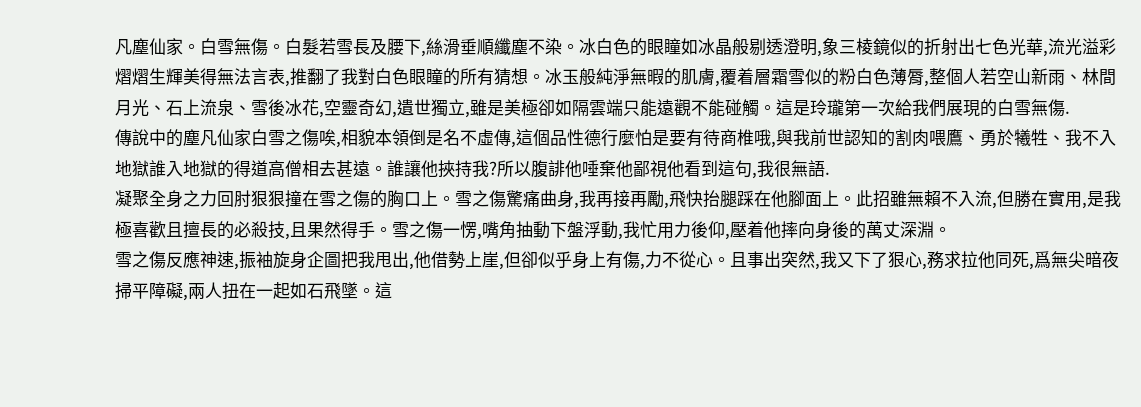凡塵仙家。白雪無傷。白髮若雪長及腰下,絲滑垂順纖塵不染。冰白色的眼瞳如冰晶般剔透澄明,象三棱鏡似的折射出七色光華,流光溢彩熠熠生輝美得無法言表,推翻了我對白色眼瞳的所有猜想。冰玉般純淨無暇的肌膚,覆着層霜雪似的粉白色薄脣,整個人若空山新雨、林間月光、石上流泉、雪後冰花,空靈奇幻,遺世獨立,雖是美極卻如隔雲端只能遠觀不能碰觸。這是玲瓏第一次給我們展現的白雪無傷.
傳說中的塵凡仙家白雪之傷唉,相貌本領倒是名不虛傳,這個品性德行麼怕是要有待商椎哦,與我前世認知的割肉喂鷹、勇於犧牲、我不入地獄誰入地獄的得道高僧相去甚遠。誰讓他挾持我?所以腹誹他唾棄他鄙視他看到這句,我很無語.
凝聚全身之力回肘狠狠撞在雪之傷的胸口上。雪之傷驚痛曲身,我再接再勵,飛快抬腿踩在他腳面上。此招雖無賴不入流,但勝在實用,是我極喜歡且擅長的必殺技,且果然得手。雪之傷一愣,嘴角抽動下盤浮動,我忙用力後仰,壓着他摔向身後的萬丈深淵。
雪之傷反應神速,振袖旋身企圖把我甩出,他借勢上崖,但卻似乎身上有傷,力不從心。且事出突然,我又下了狠心,務求拉他同死,爲無尖暗夜掃平障礙,兩人扭在一起如石飛墜。這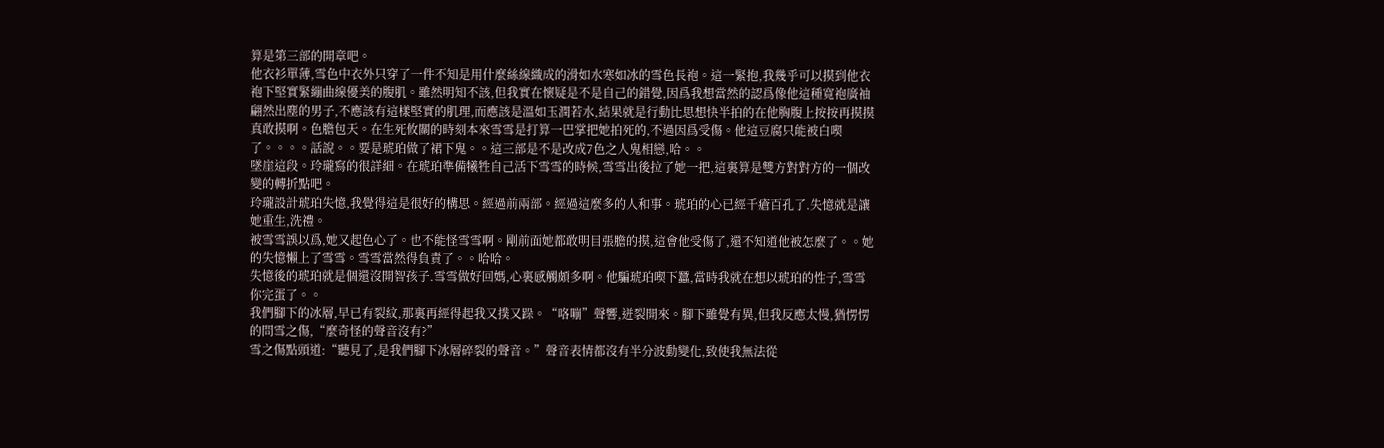算是第三部的開章吧。
他衣衫單薄,雪色中衣外只穿了一件不知是用什麼絲線織成的滑如水寒如冰的雪色長袍。這一緊抱,我幾乎可以摸到他衣袍下堅實緊繃曲線優美的腹肌。雖然明知不該,但我實在懷疑是不是自己的錯覺,因爲我想當然的認爲像他這種寬袍廣袖翩然出塵的男子,不應該有這樣堅實的肌理,而應該是溫如玉潤若水,結果就是行動比思想快半拍的在他胸腹上按按再摸摸
真敢摸啊。色膽包天。在生死攸關的時刻本來雪雪是打算一巴掌把她拍死的,不過因爲受傷。他這豆腐只能被白喫了。。。。話說。。要是琥珀做了裙下鬼。。這三部是不是改成7色之人鬼相戀,哈。。
墜崖這段。玲瓏寫的很詳細。在琥珀準備犧牲自己活下雪雪的時候,雪雪出後拉了她一把,這裏算是雙方對對方的一個改變的轉折點吧。
玲瓏設計琥珀失憶,我覺得這是很好的構思。經過前兩部。經過這麼多的人和事。琥珀的心已經千瘡百孔了.失憶就是讓她重生,洗禮。
被雪雪誤以爲,她又起色心了。也不能怪雪雪啊。剛前面她都敢明目張膽的摸,這會他受傷了,還不知道他被怎麼了。。她的失憶懶上了雪雪。雪雪當然得負責了。。哈哈。
失憶後的琥珀就是個還沒開智孩子.雪雪做好回媽,心裏感觸頗多啊。他騙琥珀喫下蠶,當時我就在想以琥珀的性子,雪雪你完蛋了。。
我們腳下的冰層,早已有裂紋,那裏再經得起我又撲又跺。“咯嘣”聲響,迸裂開來。腳下雖覺有異,但我反應太慢,猶愣愣的問雪之傷,“麼奇怪的聲音沒有?”
雪之傷點頭道:“聽見了,是我們腳下冰層碎裂的聲音。”聲音表情都沒有半分波動變化,致使我無法從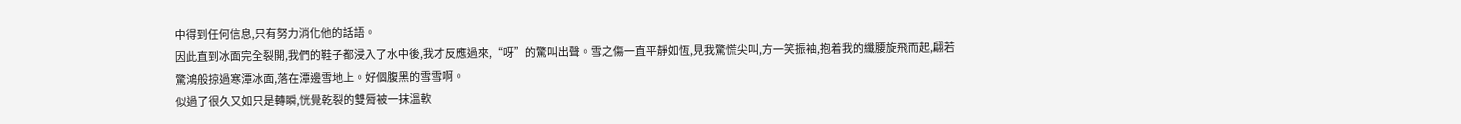中得到任何信息,只有努力消化他的話語。
因此直到冰面完全裂開,我們的鞋子都浸入了水中後,我才反應過來,“呀”的驚叫出聲。雪之傷一直平靜如恆,見我驚慌尖叫,方一笑振袖,抱着我的纖腰旋飛而起,翩若驚鴻般掠過寒潭冰面,落在潭邊雪地上。好個腹黑的雪雪啊。
似過了很久又如只是轉瞬,恍覺乾裂的雙脣被一抹溫軟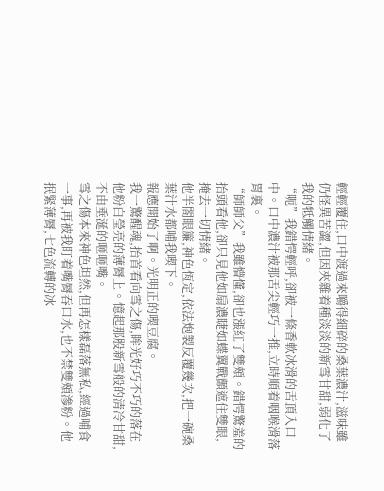輕輕覆住,口中渡過來嚼得細碎的桑葉濃汁,滋味雖仍怪異苦澀,但因夾雜着種淡淡的新雪甘甜,弱化了我的牴觸情緒。
“呃”我錯愕輕呼,卻被一條香軟冰滑的舌頂入口中。口中濃汁被那舌尖輕巧一推,立時順着咽喉滑落胃裏。
“師師父”我雖懵懂,卻也漲紅了雙頰。錯愕驚羞的抬頭看他,卻只見他如扇濃睫如蝶翼戰顫遮住雙眼,掩去一切情緒。
他半閤眼簾,神色恆定,依法炮製反覆幾次,把一碗桑葉汁水都哺我喫下。
報應開始了啊。光明正的喫豆腐。
我一驚醒魂,抬首看向雪之傷,眸光好巧不巧的落在他粉白瑩亮的薄脣上。憶起那股新雪般的清冷甘甜,不由垂涎的咂咂嘴。
雪之傷本來神色坦然,但再怎樣磊落無私,經過哺食一事,再被我盯着嘴脣吞口水,也不禁雙頰滲粉。他抿緊薄脣,七色流轉的冰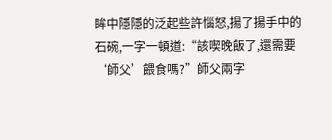眸中隱隱的泛起些許惱怒,揚了揚手中的石碗,一字一頓道:“該喫晚飯了,還需要‘師父’餵食嗎?”師父兩字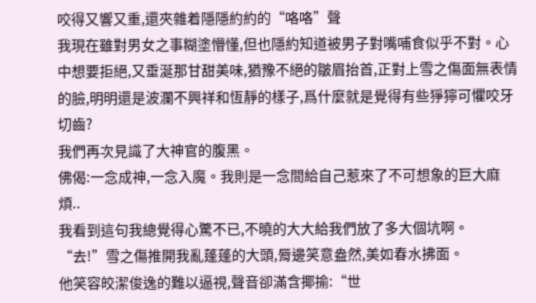咬得又響又重,還夾雜着隱隱約約的“咯咯”聲
我現在雖對男女之事糊塗懵懂,但也隱約知道被男子對嘴哺食似乎不對。心中想要拒絕,又垂涎那甘甜美味,猶豫不絕的皺眉抬首,正對上雪之傷面無表情的臉,明明還是波瀾不興祥和恆靜的樣子,爲什麼就是覺得有些猙獰可懼咬牙切齒?
我們再次見識了大神官的腹黑。
佛偈:一念成神,一念入魔。我則是一念間給自己惹來了不可想象的巨大麻煩..
我看到這句我總覺得心驚不已,不曉的大大給我們放了多大個坑啊。
“去!”雪之傷推開我亂蓬蓬的大頭,脣邊笑意盎然,美如春水拂面。
他笑容皎潔俊逸的難以逼視,聲音卻滿含揶揄:“世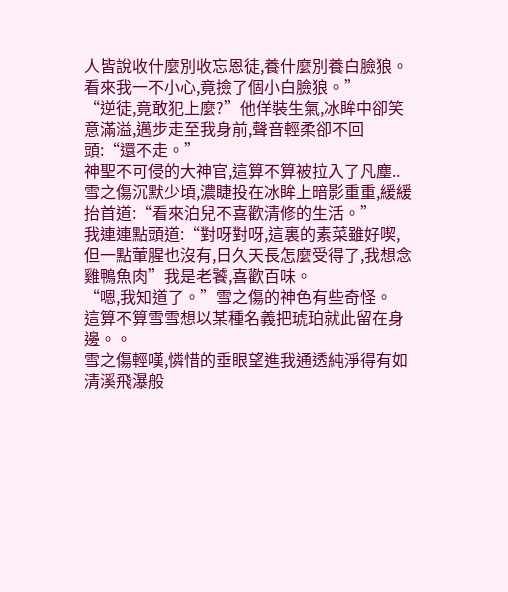人皆說收什麼別收忘恩徒,養什麼別養白臉狼。看來我一不小心,竟撿了個小白臉狼。”
“逆徒,竟敢犯上麼?”他佯裝生氣,冰眸中卻笑意滿溢,邁步走至我身前,聲音輕柔卻不回頭:“還不走。”
神聖不可侵的大神官,這算不算被拉入了凡塵..
雪之傷沉默少頃,濃睫投在冰眸上暗影重重,緩緩抬首道:“看來泊兒不喜歡清修的生活。”
我連連點頭道:“對呀對呀,這裏的素菜雖好喫,但一點葷腥也沒有,日久天長怎麼受得了,我想念雞鴨魚肉”我是老饕,喜歡百味。
“嗯,我知道了。”雪之傷的神色有些奇怪。
這算不算雪雪想以某種名義把琥珀就此留在身邊。。
雪之傷輕嘆,憐惜的垂眼望進我通透純淨得有如清溪飛瀑般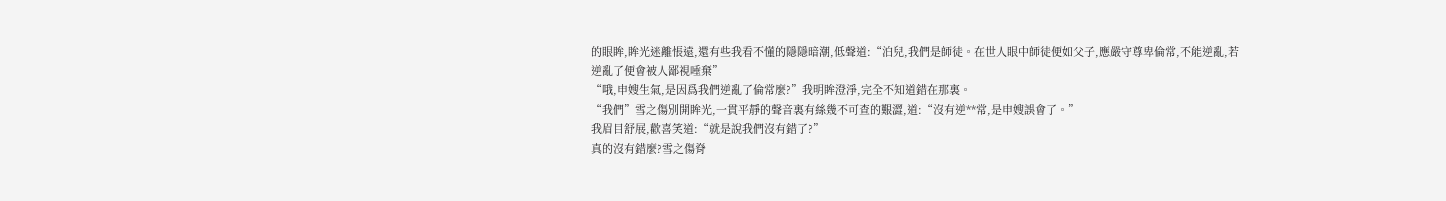的眼眸,眸光迷離悵遠,還有些我看不懂的隱隱暗潮,低聲道:“泊兒,我們是師徒。在世人眼中師徒便如父子,應嚴守尊卑倫常,不能逆亂,若逆亂了便會被人鄙視唾棄”
“哦,申嫂生氣,是因爲我們逆亂了倫常麼?”我明眸澄淨,完全不知道錯在那裏。
“我們”雪之傷別開眸光,一貫平靜的聲音裏有絲幾不可查的艱澀,道:“沒有逆**常,是申嫂誤會了。”
我眉目舒展,歡喜笑道:“就是說我們沒有錯了?”
真的沒有錯麼?雪之傷脊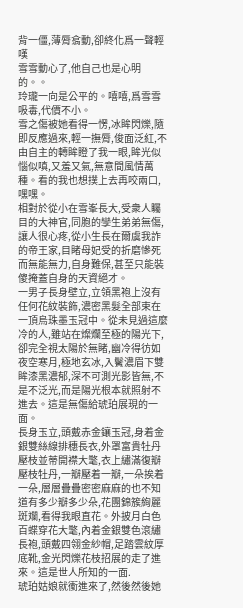背一僵,薄脣翕動,卻終化爲一聲輕嘆
雪雪動心了,他自己也是心明的。。
玲瓏一向是公平的。嘻嘻,爲雪雪吸毒,代價不小。
雪之傷被她看得一愣,冰眸閃爍,隨即反應過來,輕一撫脣,俊面泛紅,不由自主的轉眸瞪了我一眼,眸光似惱似嗔,又羞又氣,無意間風情萬種。看的我也想撲上去再咬兩口,嘿嘿。
相對於從小在雪峯長大,受衆人矚目的大神官,同胞的孿生弟弟無傷,讓人很心疼,從小生長在爾虞我詐的帝王家,目睹母妃受的折磨慘死而無能無力,自身難保,甚至只能裝傻掩蓋自身的天資絕才。
一男子長身壁立,立領黑袍上沒有任何花紋裝飾,濃密黑髮全部束在一頂烏珠墨玉冠中。從未見過這麼冷的人,雖站在燦爛至極的陽光下,卻完全視太陽於無睹,幽冷得彷如夜空寒月,極地玄冰,入鬢濃眉下雙眸漆黑濃郁,深不可測光影皆無,不是不泛光,而是陽光根本就照射不進去。這是無傷給琥珀展現的一面。
長身玉立,頭戴赤金鑲玉冠,身着金銀雙絲線排穗長衣,外罩富貴牡丹壓枝並蒂開襟大氅,衣上繡滿復瓣壓枝牡丹,一瓣壓着一瓣,一朵挨着一朵,層層疊疊密密麻麻的也不知道有多少瓣多少朵,花團錦簇絢麗斑斕,看得我眼直花。外披月白色百蝶穿花大氅,內着金銀雙色滾繡長袍,頭戴四翎金紗帽,足踏雲紋厚底靴,金光閃爍花枝招展的走了進來。這是世人所知的一面.
琥珀姑娘就衝進來了,然後然後她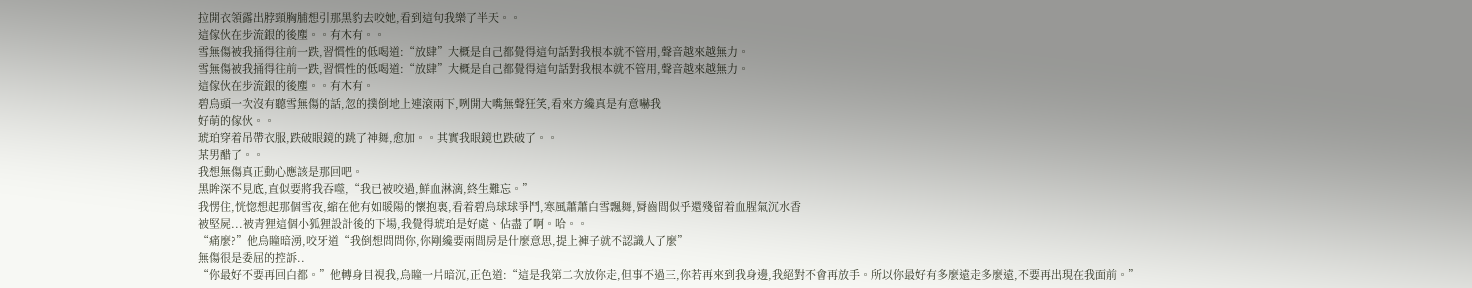拉開衣領露出脖頸胸脯想引那黑豹去咬她,看到這句我樂了半天。。
這傢伙在步流銀的後塵。。有木有。。
雪無傷被我捅得往前一跌,習慣性的低喝道:“放肆”大概是自己都覺得這句話對我根本就不管用,聲音越來越無力。
雪無傷被我捅得往前一跌,習慣性的低喝道:“放肆”大概是自己都覺得這句話對我根本就不管用,聲音越來越無力。
這傢伙在步流銀的後塵。。有木有。
碧烏頭一次沒有聽雪無傷的話,忽的撲倒地上連滾兩下,咧開大嘴無聲狂笑,看來方纔真是有意嚇我
好萌的傢伙。。
琥珀穿着吊帶衣服,跌破眼鏡的跳了神舞,愈加。。其實我眼鏡也跌破了。。
某男醋了。。
我想無傷真正動心應該是那回吧。
黑眸深不見底,直似要將我吞噬,“我已被咬過,鮮血淋漓,終生難忘。”
我愣住,恍惚想起那個雪夜,縮在他有如暖陽的懷抱裏,看着碧烏球球爭鬥,寒風蕭蕭白雪飄舞,脣齒間似乎還殘留着血腥氣沉水香
被堅屍...被青狸這個小狐狸設計後的下場,我覺得琥珀是好處、佔盡了啊。哈。。
“痛麼?”他烏瞳暗湧,咬牙道“我倒想問問你,你剛纔要兩間房是什麼意思,提上褲子就不認識人了麼”
無傷很是委屈的控訴..
“你最好不要再回白都。”他轉身目視我,烏瞳一片暗沉,正色道:“這是我第二次放你走,但事不過三,你若再來到我身邊,我絕對不會再放手。所以你最好有多麼遠走多麼遠,不要再出現在我面前。”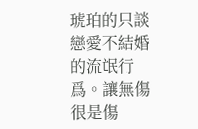琥珀的只談戀愛不結婚的流氓行爲。讓無傷很是傷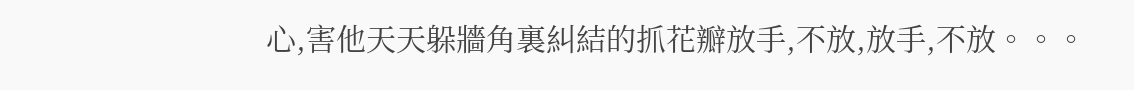心,害他天天躲牆角裏糾結的抓花瓣放手,不放,放手,不放。。。